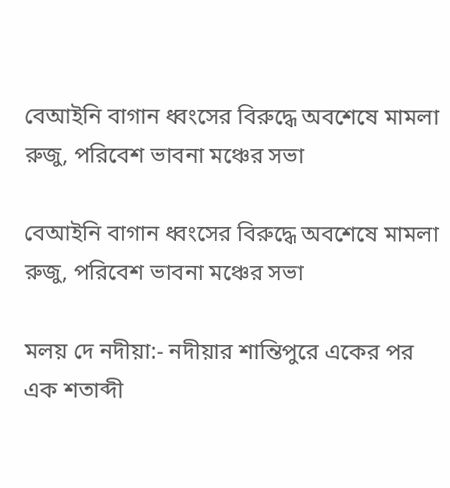বেআইনি বাগান ধ্বংসের বিরুদ্ধে অবশেষে মামলা রুজু, পরিবেশ ভাবনা মঞ্চের সভা

বেআইনি বাগান ধ্বংসের বিরুদ্ধে অবশেষে মামলা রুজু, পরিবেশ ভাবনা মঞ্চের সভা

মলয় দে নদীয়া:- নদীয়ার শান্তিপুরে একের পর এক শতাব্দী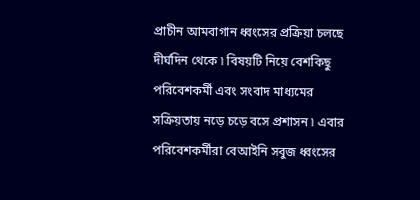প্রাচীন আমবাগান ধ্বংসের প্রক্রিয়া চলছে দীর্ঘদিন থেকে ৷ বিষয়টি নিয়ে বেশকিছু পরিবেশকর্মী এবং সংবাদ মাধ্যমের সক্রিয়তায় নড়ে চড়ে বসে প্রশাসন ৷ এবার পরিবেশকর্মীরা বেআইনি সবুজ ধ্বংসের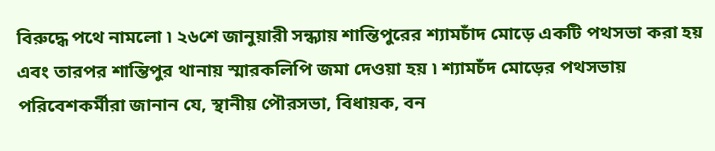বিরুদ্ধে পথে নামলো ৷ ২৬শে জানুয়ারী সন্ধ্যায় শান্তিপুরের শ্যামচাঁদ মোড়ে একটি পথসভা করা হয় এবং তারপর শান্তিপুর থানায় স্মারকলিপি জমা দেওয়া হয় ৷ শ্যামচঁদ মোড়ের পথসভায় পরিবেশকর্মীরা জানান যে, স্থানীয় পৌরসভা, বিধায়ক, বন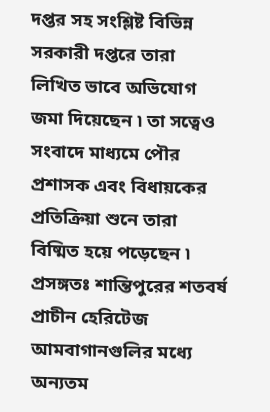দপ্তর সহ সংশ্লিষ্ট বিভিন্ন সরকারী দপ্তরে তারা লিখিত ভাবে অভিযোগ জমা দিয়েছেন ৷ তা সত্বেও সংবাদে মাধ্যমে পৌর প্রশাসক এবং বিধায়কের প্রতিক্রিয়া শুনে তারা বিষ্মিত হয়ে পড়েছেন ৷ প্রসঙ্গতঃ শান্তিপুরের শতবর্ষ প্রাচীন হেরিটেজ আমবাগানগুলির মধ্যে অন্যতম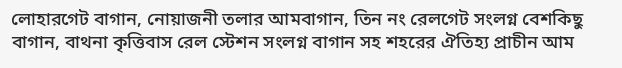লোহারগেট বাগান, নোয়াজনী তলার আমবাগান, তিন নং রেলগেট সংলগ্ন বেশকিছু বাগান, বাথনা কৃত্তিবাস রেল স্টেশন সংলগ্ন বাগান সহ শহরের ঐতিহ্য প্রাচীন আম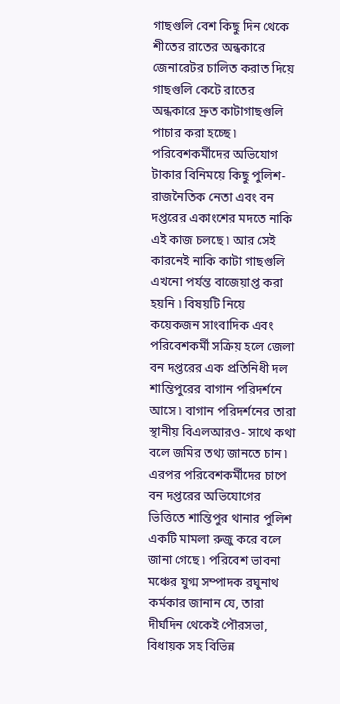গাছগুলি বেশ কিছু দিন থেকে শীতের রাতের অন্ধকারে জেনারেটর চালিত করাত দিয়ে গাছগুলি কেটে রাতের অন্ধকারে দ্রুত কাটাগাছগুলি পাচার করা হচ্ছে ৷ পরিবেশকর্মীদের অভিযোগ টাকার বিনিময়ে কিছু পুলিশ-রাজনৈতিক নেতা এবং বন দপ্তরের একাংশের মদতে নাকি এই কাজ চলছে ৷ আর সেই কারনেই নাকি কাটা গাছগুলি এখনো পর্যন্ত বাজেয়াপ্ত করা হয়নি ৷ বিষয়টি নিয়ে কয়েকজন সাংবাদিক এবং পরিবেশকর্মী সক্রিয় হলে জেলা বন দপ্তরের এক প্রতিনিধী দল শান্তিপুরের বাগান পরিদর্শনে আসে ৷ বাগান পরিদর্শনের তারা স্থানীয় বিএলআরও- সাথে কথা বলে জমির তথ্য জানতে চান ৷ এরপর পরিবেশকর্মীদের চাপে বন দপ্তরের অভিযোগের ভিত্তিতে শান্তিপুর থানার পুলিশ একটি মামলা রুজু করে বলে জানা গেছে ৷ পরিবেশ ভাবনা মঞ্চের যুগ্ম সম্পাদক রঘুনাথ কর্মকার জানান যে, তারা দীর্ঘদিন থেকেই পৌরসভা, বিধায়ক সহ বিভিন্ন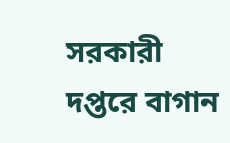সরকারী দপ্তরে বাগান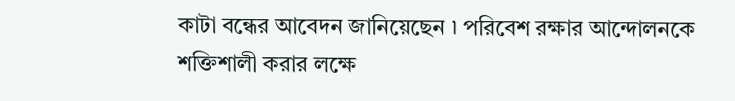কাটা বন্ধের আবেদন জানিয়েছেন ৷ পরিবেশ রক্ষার আন্দোলনকে শক্তিশালী করার লক্ষে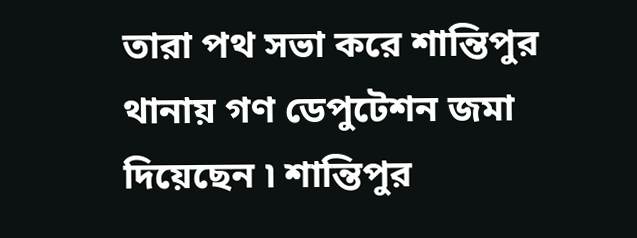তারা পথ সভা করে শান্তিপুর থানায় গণ ডেপুটেশন জমা দিয়েছেন ৷ শান্তিপুর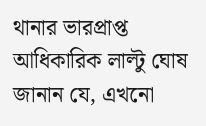থানার ভারপ্রাপ্ত আধিকারিক লাল্টু ঘোষ জানান যে, এখনো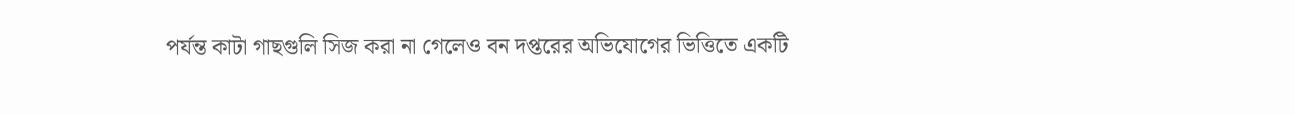পর্যন্ত কাটা গাছগুলি সিজ করা না গেলেও বন দপ্তরের অভিযোগের ভিত্তিতে একটি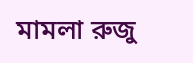মামলা রুজু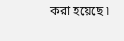করা হয়েছে ৷